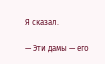Я сказал.

— Эти дамы — его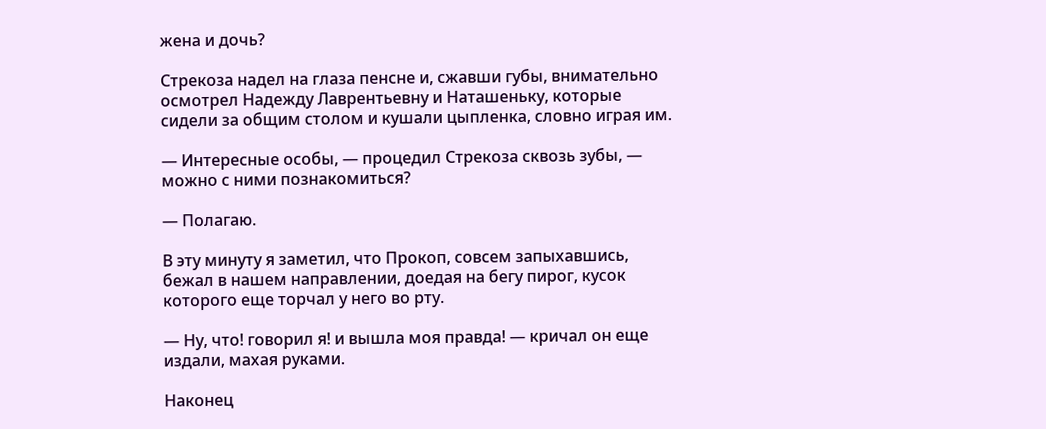жена и дочь?

Стрекоза надел на глаза пенсне и, сжавши губы, внимательно осмотрел Надежду Лаврентьевну и Наташеньку, которые сидели за общим столом и кушали цыпленка, словно играя им.

— Интересные особы, — процедил Стрекоза сквозь зубы, — можно с ними познакомиться?

— Полагаю.

В эту минуту я заметил, что Прокоп, совсем запыхавшись, бежал в нашем направлении, доедая на бегу пирог, кусок которого еще торчал у него во рту.

— Ну, что! говорил я! и вышла моя правда! — кричал он еще издали, махая руками.

Наконец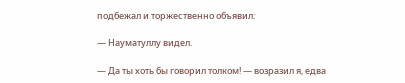подбежал и торжественно объявил:

— Науматуллу видел.

— Да ты хоть бы говорил толком! — возразил я, едва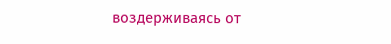воздерживаясь от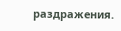раздражения.